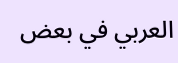العربي في بعض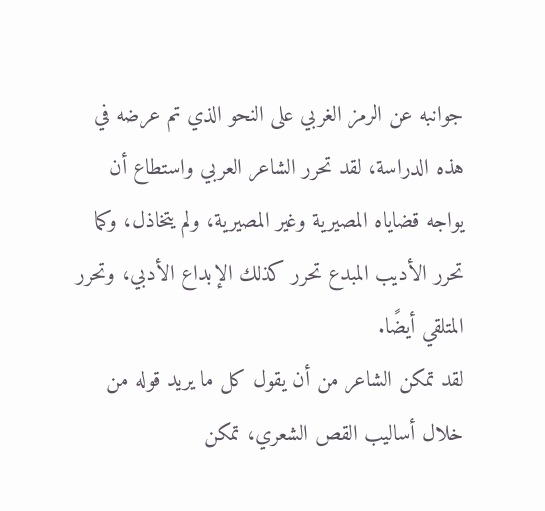جوانبه عن الرمز الغربي على النحو الذي تم عرضه في هذه الدراسة، لقد تحرر الشاعر العربي واستطاع أن يواجه قضاياه المصيرية وغير المصيرية، ولم يتخاذل، وكما تحرر الأديب المبدع تحرر كذلك الإبداع الأدبي، وتحرر المتلقي أيضًا.
لقد تمكن الشاعر من أن يقول كل ما يريد قوله من خلال أساليب القص الشعري، تمكن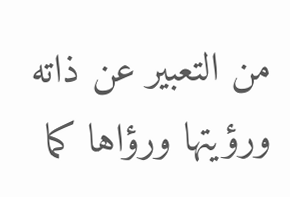من التعبير عن ذاته ورؤيتها ورؤاها كما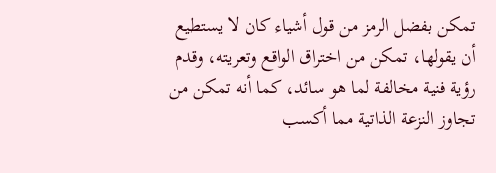تمكن بفضل الرمز من قول أشياء كان لا يستطيع أن يقولها، تمكن من اختراق الواقع وتعريته، وقدم رؤية فنية مخالفة لما هو سائد، كما أنه تمكن من تجاوز النزعة الذاتية مما أكسب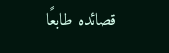قصائده طابعًا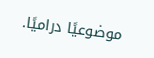موضوعيًا دراميًا.